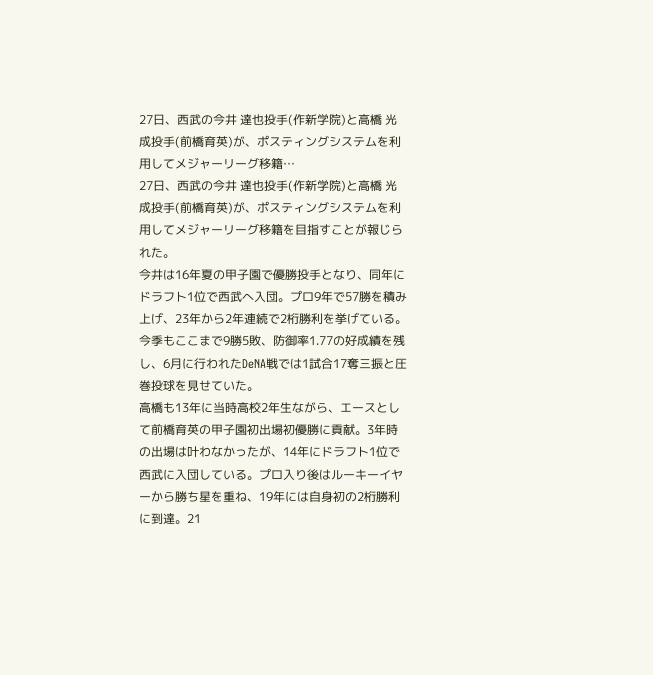27日、西武の今井 達也投手(作新学院)と高橋 光成投手(前橋育英)が、ポスティングシステムを利用してメジャーリーグ移籍…
27日、西武の今井 達也投手(作新学院)と高橋 光成投手(前橋育英)が、ポスティングシステムを利用してメジャーリーグ移籍を目指すことが報じられた。
今井は16年夏の甲子園で優勝投手となり、同年にドラフト1位で西武へ入団。プロ9年で57勝を積み上げ、23年から2年連続で2桁勝利を挙げている。今季もここまで9勝5敗、防御率1.77の好成績を残し、6月に行われたDeNA戦では1試合17奪三振と圧巻投球を見せていた。
高橋も13年に当時高校2年生ながら、エースとして前橋育英の甲子園初出場初優勝に貢献。3年時の出場は叶わなかったが、14年にドラフト1位で西武に入団している。プロ入り後はルーキーイヤーから勝ち星を重ね、19年には自身初の2桁勝利に到達。21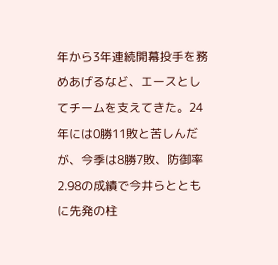年から3年連続開幕投手を務めあげるなど、エースとしてチームを支えてきた。24年には0勝11敗と苦しんだが、今季は8勝7敗、防御率2.98の成績で今井らとともに先発の柱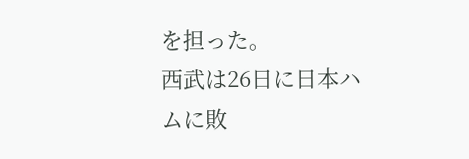を担った。
西武は26日に日本ハムに敗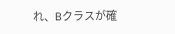れ、Bクラスが確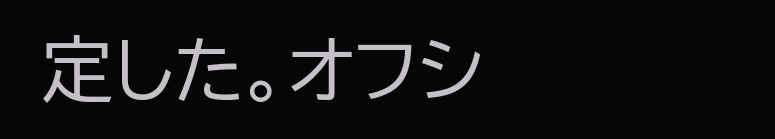定した。オフシ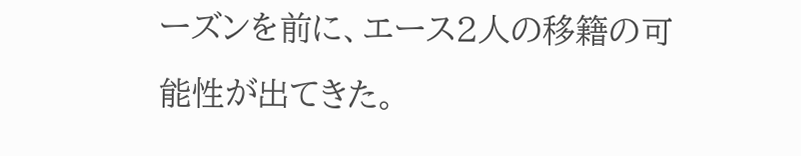ーズンを前に、エース2人の移籍の可能性が出てきた。